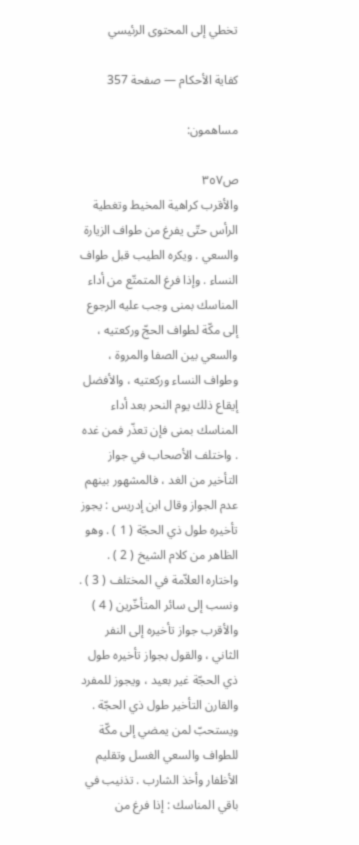تخطي إلى المحتوى الرئيسي

كفاية الأحكام — صفحة 357

مساهمون:

ص٣٥٧
والأقرب كراهية المخيط وتغطية الرأس حتّى يفرغ من طواف الزيارة والسعي . ويكره الطيب قبل طواف النساء . وإذا فرغ المتمتّع من أداء المناسك بمنى وجب عليه الرجوع إلى مكّة لطواف الحجّ وركعتيه ، والسعي بين الصفا والمروة ، وطواف النساء وركعتيه ، والأفضل إيقاع ذلك يوم النحر بعد أداء المناسك بمنى فإن تعذّر فمن غده . واختلف الأصحاب في جواز التأخير من الغد ، فالمشهور بينهم عدم الجواز وقال ابن إدريس : يجوز تأخيره طول ذي الحجّة ( 1 ) . وهو الظاهر من كلام الشيخ ( 2 ) . واختاره العلاّمة في المختلف ( 3 ) . ونسب إلى سائر المتأخّرين ( 4 ) والأقرب جواز تأخيره إلى النفر الثاني ، والقول بجواز تأخيره طول ذي الحجّة غير بعيد ، ويجوز للمفرد والقارن التأخير طول ذي الحجّة . ويستحبّ لمن يمضي إلى مكّة للطواف والسعي الغسل وتقليم الأظفار وأخذ الشارب . تذنيب في باقي المناسك : إذا فرغ من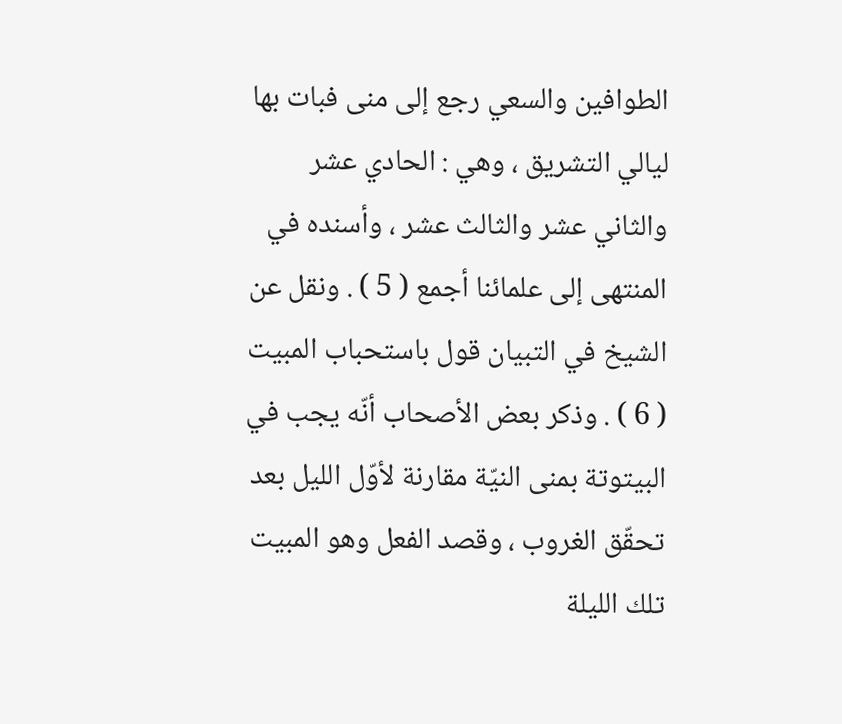الطوافين والسعي رجع إلى منى فبات بها ليالي التشريق ، وهي : الحادي عشر والثاني عشر والثالث عشر ، وأسنده في المنتهى إلى علمائنا أجمع ( 5 ) . ونقل عن الشيخ في التبيان قول باستحباب المبيت ( 6 ) . وذكر بعض الأصحاب أنّه يجب في البيتوتة بمنى النيّة مقارنة لأوّل الليل بعد تحقّق الغروب ، وقصد الفعل وهو المبيت تلك الليلة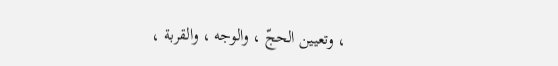، وتعيين الحجّ ، والوجه ، والقربة ،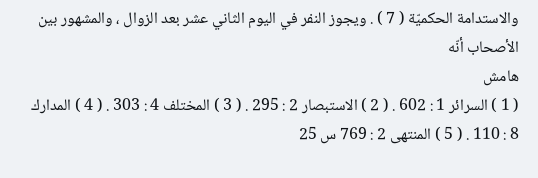والاستدامة الحكميّة ( 7 ) . ويجوز النفر في اليوم الثاني عشر بعد الزوال ، والمشهور بين الأصحاب أنّه
هامش
( 1 ) السرائر 1 : 602 . ( 2 ) الاستبصار 2 : 295 . ( 3 ) المختلف 4 : 303 . ( 4 ) المدارك 8 : 110 . ( 5 ) المنتهى 2 : 769 س 25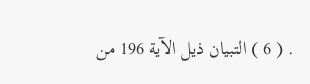. ( 6 ) التبيان ذيل الآية 196 من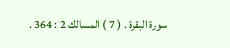سورة البقرة . ( 7 ) المسالك 2 : 364 .